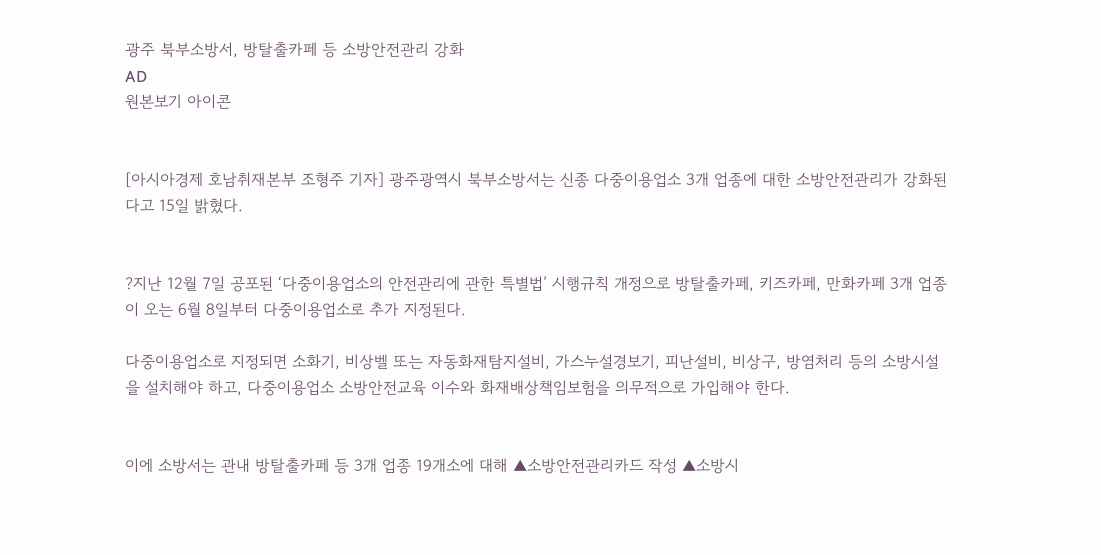광주 북부소방서, 방탈출카페 등 소방안전관리 강화
AD
원본보기 아이콘


[아시아경제 호남취재본부 조형주 기자] 광주광역시 북부소방서는 신종 다중이용업소 3개 업종에 대한 소방안전관리가 강화된다고 15일 밝혔다.


?지난 12월 7일 공포된 ‘다중이용업소의 안전관리에 관한 특별법’ 시행규칙 개정으로 방탈출카페, 키즈카페, 만화카페 3개 업종이 오는 6월 8일부터 다중이용업소로 추가 지정된다.

다중이용업소로 지정되면 소화기, 비상벨 또는 자동화재탐지설비, 가스누설경보기, 피난설비, 비상구, 방염처리 등의 소방시설을 설치해야 하고, 다중이용업소 소방안전교육 이수와 화재배상책임보험을 의무적으로 가입해야 한다.


이에 소방서는 관내 방탈출카페 등 3개 업종 19개소에 대해 ▲소방안전관리카드 작성 ▲소방시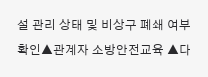설 관리 상태 및 비상구 폐쇄 여부 확인▲관계자 소방안전교육 ▲다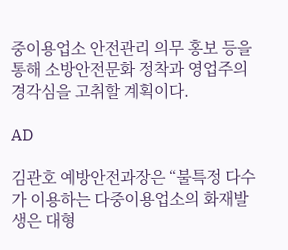중이용업소 안전관리 의무 홍보 등을 통해 소방안전문화 정착과 영업주의 경각심을 고취할 계획이다.

AD

김관호 예방안전과장은 “불특정 다수가 이용하는 다중이용업소의 화재발생은 대형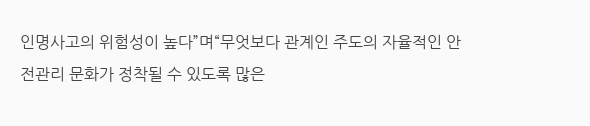인명사고의 위험성이 높다”며“무엇보다 관계인 주도의 자율적인 안전관리 문화가 정착될 수 있도록 많은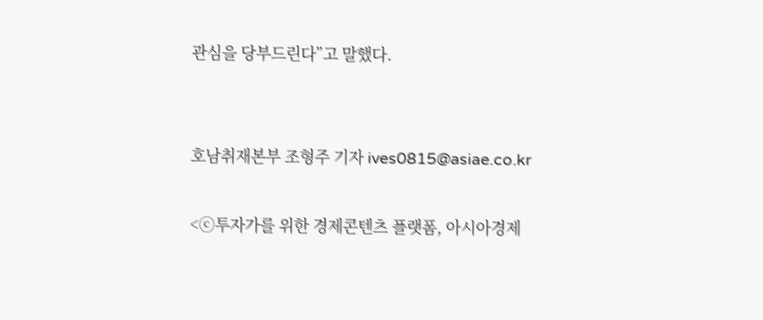관심을 당부드린다”고 말했다.


호남취재본부 조형주 기자 ives0815@asiae.co.kr

<ⓒ투자가를 위한 경제콘텐츠 플랫폼, 아시아경제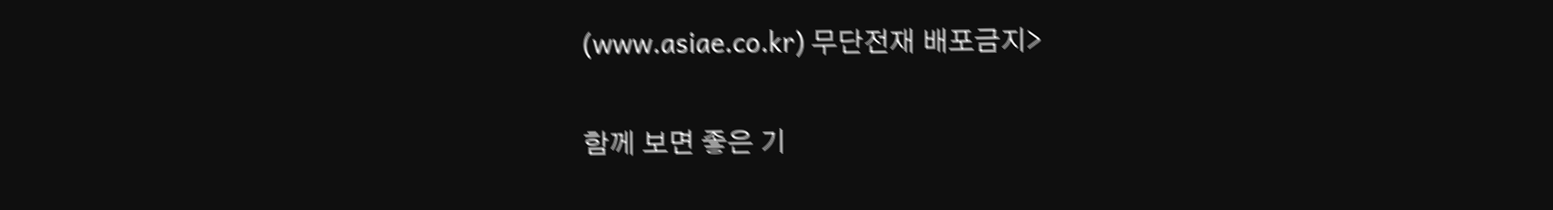(www.asiae.co.kr) 무단전재 배포금지>

함께 보면 좋은 기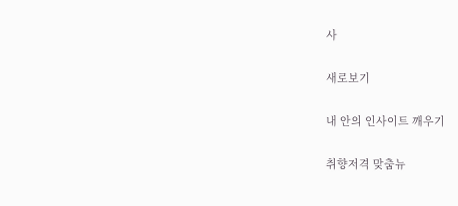사

새로보기

내 안의 인사이트 깨우기

취향저격 맞춤뉴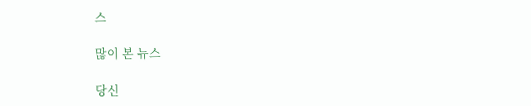스

많이 본 뉴스

당신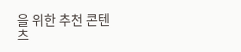을 위한 추천 콘텐츠